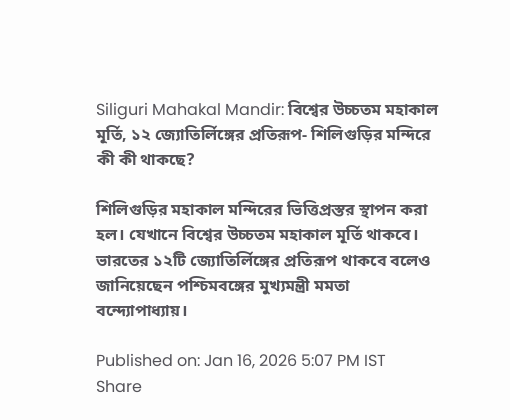Siliguri Mahakal Mandir: বিশ্বের উচ্চতম মহাকাল মূর্তি, ১২ জ্যোতির্লিঙ্গের প্রতিরূপ- শিলিগুড়ির মন্দিরে কী কী থাকছে?

শিলিগুড়ির মহাকাল মন্দিরের ভিত্তিপ্রস্তর স্থাপন করা হল। যেখানে বিশ্বের উচ্চতম মহাকাল মূর্তি থাকবে। ভারতের ১২টি জ্যোতির্লিঙ্গের প্রতিরূপ থাকবে বলেও জানিয়েছেন পশ্চিমবঙ্গের মুখ্যমন্ত্রী মমতা বন্দ্যোপাধ্যায়।

Published on: Jan 16, 2026 5:07 PM IST
Share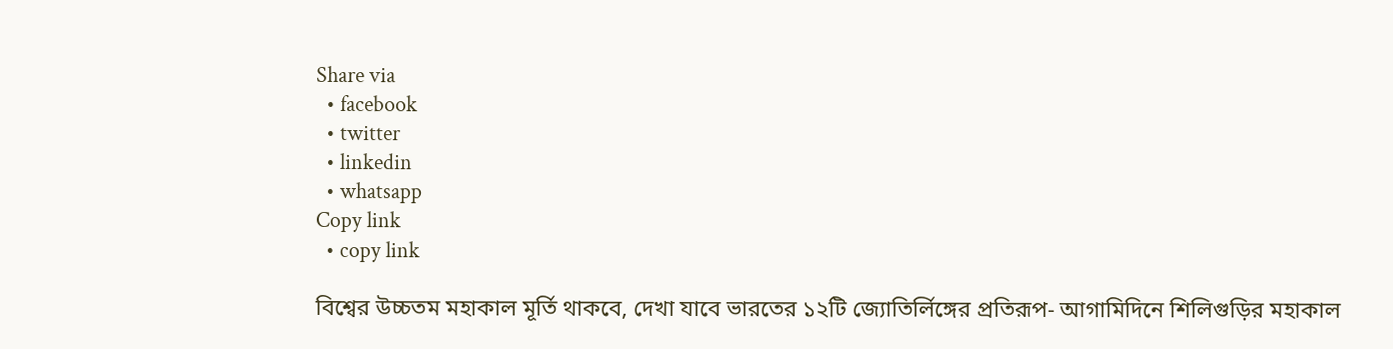Share via
  • facebook
  • twitter
  • linkedin
  • whatsapp
Copy link
  • copy link

বিশ্বের উচ্চতম মহাকাল মূর্তি থাকবে, দেখা যাবে ভারতের ১২টি জ্যোতির্লিঙ্গের প্রতিরূপ- আগামিদিনে শিলিগুড়ির মহাকাল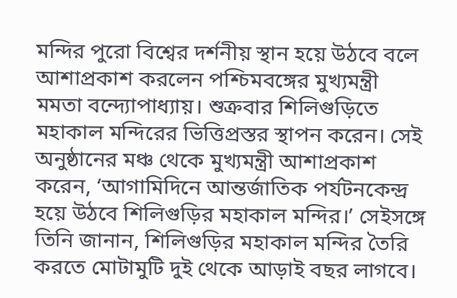মন্দির পুরো বিশ্বের দর্শনীয় স্থান হয়ে উঠবে বলে আশাপ্রকাশ করলেন পশ্চিমবঙ্গের মুখ্যমন্ত্রী মমতা বন্দ্যোপাধ্যায়। শুক্রবার শিলিগুড়িতে মহাকাল মন্দিরের ভিত্তিপ্রস্তর স্থাপন করেন। সেই অনুষ্ঠানের মঞ্চ থেকে মুখ্যমন্ত্রী আশাপ্রকাশ করেন, ‘আগামিদিনে আন্তর্জাতিক পর্যটনকেন্দ্র হয়ে উঠবে শিলিগুড়ির মহাকাল মন্দির।’ সেইসঙ্গে তিনি জানান, শিলিগুড়ির মহাকাল মন্দির তৈরি করতে মোটামুটি দুই থেকে আড়াই বছর লাগবে।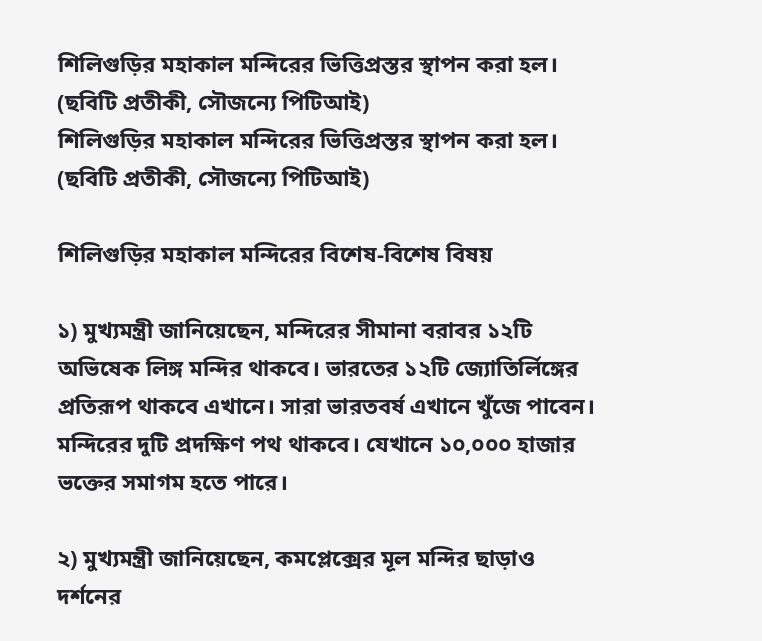শিলিগুড়ির মহাকাল মন্দিরের ভিত্তিপ্রস্তর স্থাপন করা হল। (ছবিটি প্রতীকী, সৌজন্যে পিটিআই)
শিলিগুড়ির মহাকাল মন্দিরের ভিত্তিপ্রস্তর স্থাপন করা হল। (ছবিটি প্রতীকী, সৌজন্যে পিটিআই)

শিলিগুড়ির মহাকাল মন্দিরের বিশেষ-বিশেষ বিষয়

১) মুখ্যমন্ত্রী জানিয়েছেন, মন্দিরের সীমানা বরাবর ১২টি অভিষেক লিঙ্গ মন্দির থাকবে। ভারতের ১২টি জ্যোতির্লিঙ্গের প্রতিরূপ থাকবে এখানে। সারা ভারতবর্ষ এখানে খুঁজে পাবেন। মন্দিরের দুটি প্রদক্ষিণ পথ থাকবে। যেখানে ১০,০০০ হাজার ভক্তের সমাগম হতে পারে।

২) মুখ্যমন্ত্রী জানিয়েছেন, কমপ্লেক্সের মূল মন্দির ছাড়াও দর্শনের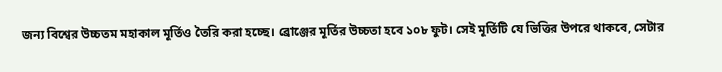জন্য বিশ্বের উচ্চতম মহাকাল মূর্তিও তৈরি করা হচ্ছে। ব্রোঞ্জের মূর্তির উচ্চতা হবে ১০৮ ফুট। সেই মূর্তিটি যে ভিত্তির উপরে থাকবে, সেটার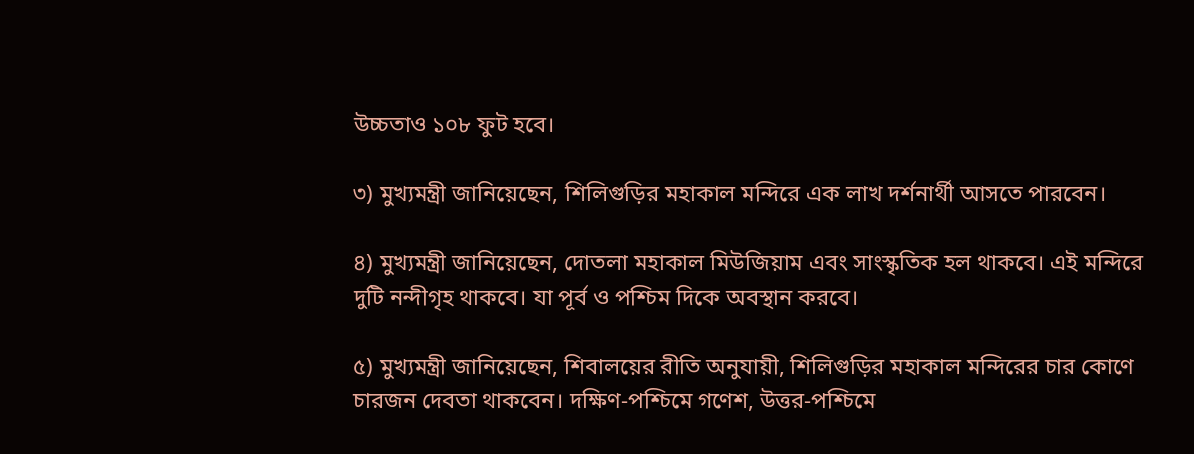উচ্চতাও ১০৮ ফুট হবে।

৩) মুখ্যমন্ত্রী জানিয়েছেন, শিলিগুড়ির মহাকাল মন্দিরে এক লাখ দর্শনার্থী আসতে পারবেন।

৪) মুখ্যমন্ত্রী জানিয়েছেন, দোতলা মহাকাল মিউজিয়াম এবং সাংস্কৃতিক হল থাকবে। এই মন্দিরে দুটি নন্দীগৃহ থাকবে। যা পূর্ব ও পশ্চিম দিকে অবস্থান করবে।

৫) মুখ্যমন্ত্রী জানিয়েছেন, শিবালয়ের রীতি অনুযায়ী, শিলিগুড়ির মহাকাল মন্দিরের চার কোণে চারজন দেবতা থাকবেন। দক্ষিণ-পশ্চিমে গণেশ, উত্তর-পশ্চিমে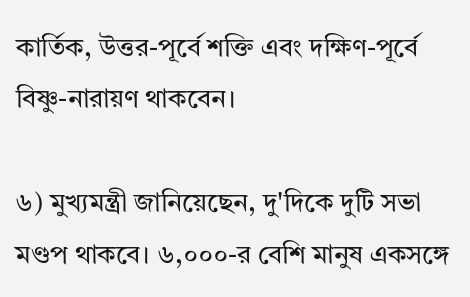কার্তিক, উত্তর-পূর্বে শক্তি এবং দক্ষিণ-পূর্বে বিষ্ণু-নারায়ণ থাকবেন।

৬) মুখ্যমন্ত্রী জানিয়েছেন, দু'দিকে দুটি সভা মণ্ডপ থাকবে। ৬,০০০-র বেশি মানুষ একসঙ্গে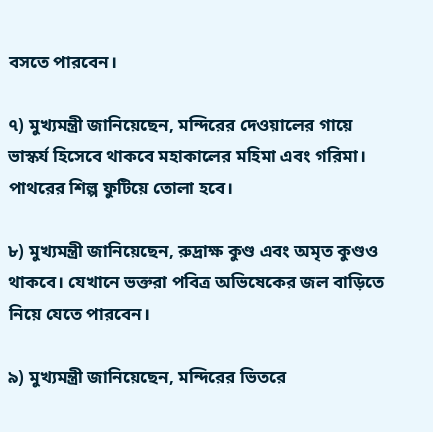বসতে পারবেন।

৭) মুখ্যমন্ত্রী জানিয়েছেন, মন্দিরের দেওয়ালের গায়ে ভাস্কর্য হিসেবে থাকবে মহাকালের মহিমা এবং গরিমা। পাথরের শিল্প ফুটিয়ে তোলা হবে।

৮) মুখ্যমন্ত্রী জানিয়েছেন, রুদ্রাক্ষ কুণ্ড এবং অমৃত কুণ্ডও থাকবে। যেখানে ভক্তরা পবিত্র অভিষেকের জল বাড়িতে নিয়ে যেতে পারবেন।

৯) মুখ্যমন্ত্রী জানিয়েছেন, মন্দিরের ভিতরে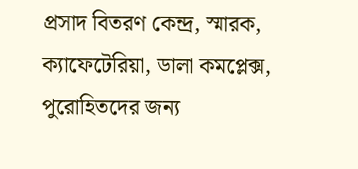প্রসাদ বিতরণ কেন্দ্র, স্মারক, ক্যাফেটেরিয়া, ডালা কমপ্লেক্স, পুরোহিতদের জন্য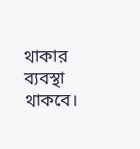থাকার ব্যবস্থা থাকবে।